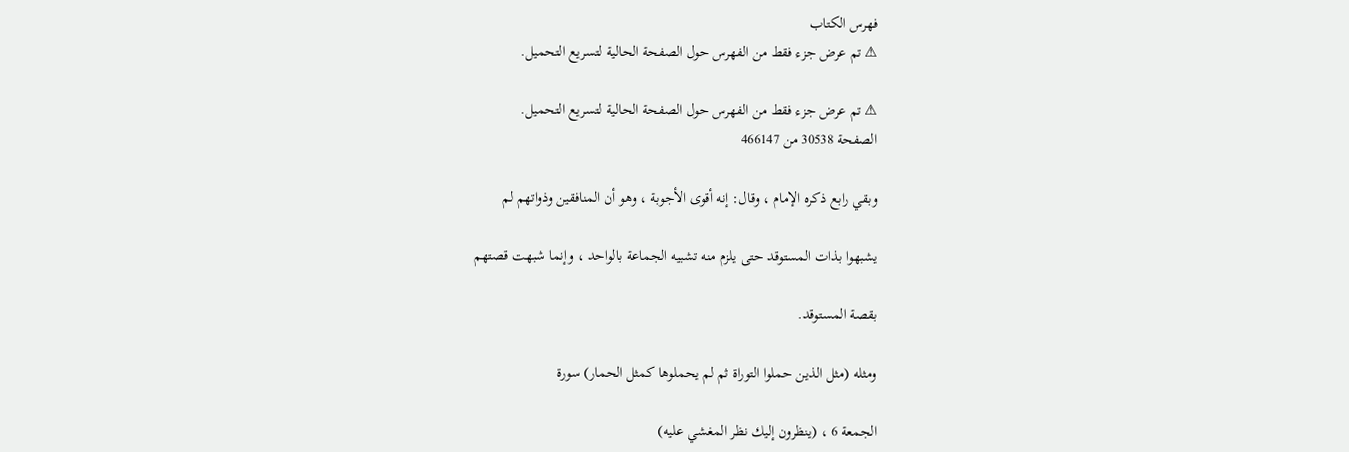فهرس الكتاب
⚠ تم عرض جزء فقط من الفهرس حول الصفحة الحالية لتسريع التحميل.

⚠ تم عرض جزء فقط من الفهرس حول الصفحة الحالية لتسريع التحميل.
الصفحة 30538 من 466147

وبقي رابع ذكره الإمام ، وقال: إنه أقوى الأجوبة ، وهو أن المنافقين وذواتهم لم

يشبهوا بذات المستوقد حتى يلزم منه تشبيه الجماعة بالواحد ، وإنما شبهت قصتهم

بقصة المستوقد.

ومثله (مثل الذين حملوا التوراة ثم لم يحملوها كمثل الحمار) سورة

الجمعة 6 ، (ينظرون إليك نظر المغشي عليه)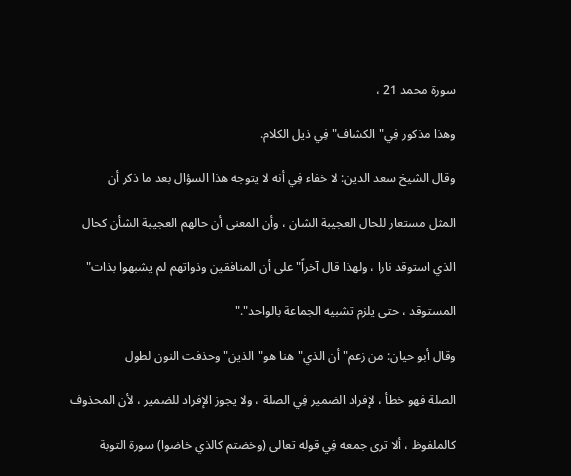سورة محمد 21 ،

وهذا مذكور فِي"الكشاف"فِي ذيل الكلام.

وقال الشيخ سعد الدين: لا خفاء فِي أنه لا يتوجه هذا السؤال بعد ما ذكر أن

المثل مستعار للحال العجيبة الشان ، وأن المعنى أن حالهم العجيبة الشأن كحال

الذي استوقد نارا ، ولهذا قال آخراً"على أن المنافقين وذواتهم لم يشبهوا بذات"

المستوقد ، حتى يلزم تشبيه الجماعة بالواحد"."

وقال أبو حيان: من زعم"أن الذي"هنا هو"الذين"وحذفت النون لطول

الصلة فهو خطأ ، لإفراد الضمير فِي الصلة ، ولا يجوز الإفراد للضمير ، لأن المحذوف

كالملفوظ ، ألا ترى جمعه فِي قوله تعالى (وخضتم كالذي خاضوا) سورة التوبة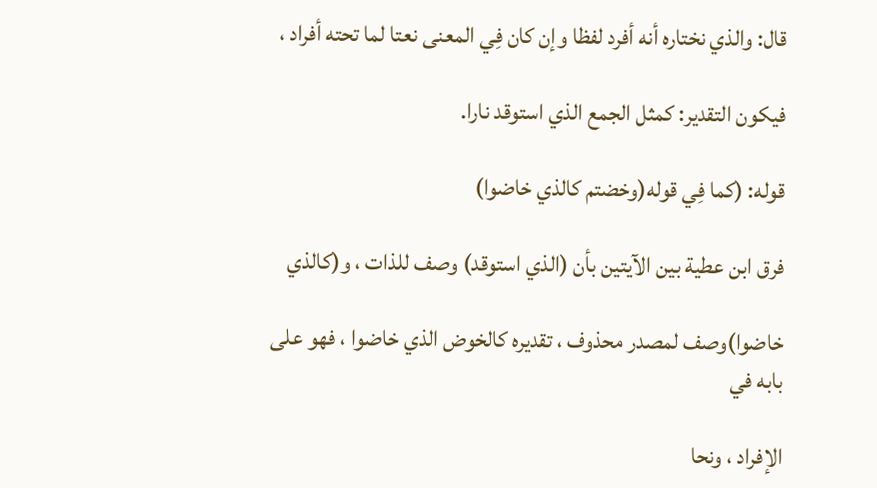قال: والذي نختاره أنه أفرد لفظا وإن كان فِي المعنى نعتا لما تحته أفراد ،

فيكون التقدير: كمثل الجمع الذي استوقد نارا.

قوله: (كما فِي قوله(وخضتم كالذي خاضوا)

فرق ابن عطية بين الآيتين بأن (الذي استوقد) وصف للذات ، و(كالذي

خاضوا)وصف لمصدر محذوف ، تقديره كالخوض الذي خاضوا ، فهو على بابه في

الإفراد ، ونحا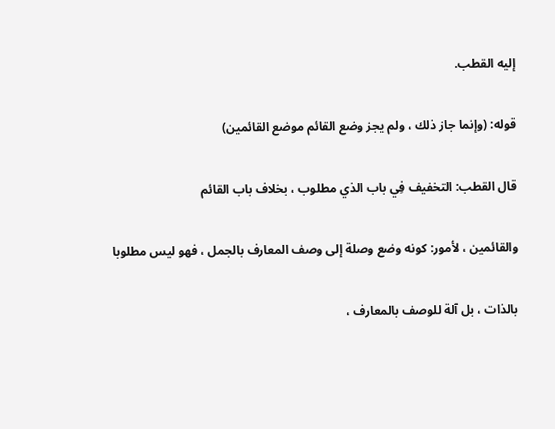إليه القطب.

قوله: (وإنما جاز ذلك ، ولم يجز وضع القائم موضع القائمين)

قال القطب: التخفيف فِي باب الذي مطلوب ، بخلاف باب القائم

والقائمين ، لأمور: كونه وضع وصلة إلى وصف المعارف بالجمل ، فهو ليس مطلوبا

بالذات ، بل آلة للوصف بالمعارف ،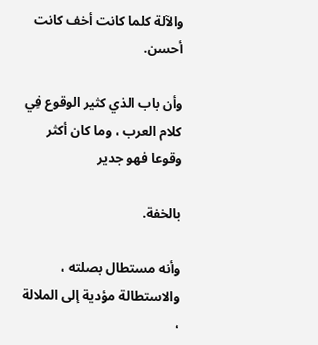والآلة كلما كانت أخف كانت أحسن.

وأن باب الذي كثير الوقوع فِي كلام العرب ، وما كان أكثر وقوعا فهو جدير

بالخفة.

وأنه مستطال بصلته ، والاستطالة مؤدية إلى الملالة ،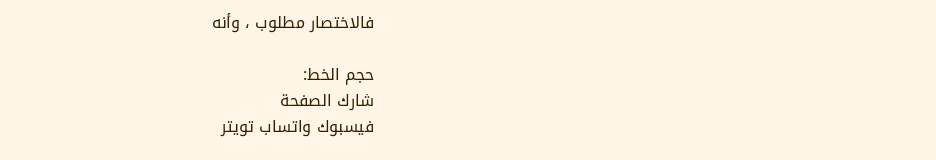فالاختصار مطلوب ، وأنه

حجم الخط:
شارك الصفحة
فيسبوك واتساب تويتر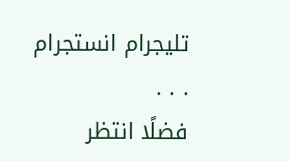تليجرام انستجرام
. . .
فضلًا انتظر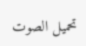تحميل الصوت